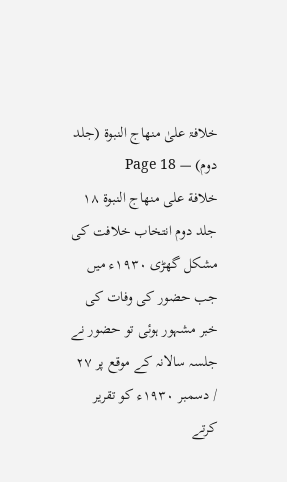خلافۃ علیٰ منھاج النبوۃ (جلد دوم) — Page 18
خلافة على منهاج النبوة ۱۸ جلد دوم انتخاب خلافت کی مشکل گھڑی ۱۹۳۰ء میں جب حضور کی وفات کی خبر مشہور ہوئی تو حضور نے جلسہ سالانہ کے موقع پر ۲۷ / دسمبر ۱۹۳۰ء کو تقریر کرتے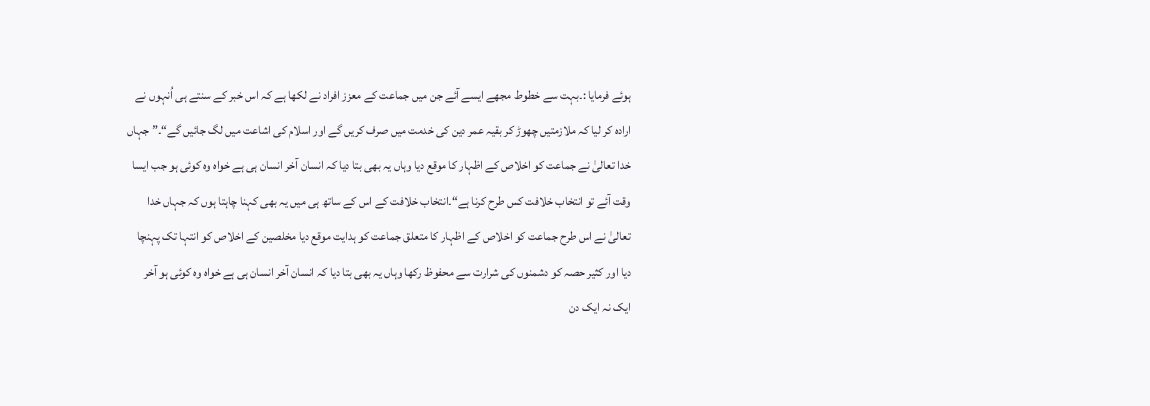ہوئے فرمایا :۔بہت سے خطوط مجھے ایسے آئے جن میں جماعت کے معزز افراد نے لکھا ہے کہ اس خبر کے سنتے ہی اُنہوں نے ارادہ کر لیا کہ ملازمتیں چھوڑ کر بقیہ عمر دین کی خدمت میں صرف کریں گے اور اسلام کی اشاعت میں لگ جائیں گے“۔” جہاں خدا تعالیٰ نے جماعت کو اخلاص کے اظہار کا موقع دیا وہاں یہ بھی بتا دیا کہ انسان آخر انسان ہی ہے خواہ وہ کوئی ہو جب ایسا وقت آئے تو انتخاب خلافت کس طرح کرنا ہے“۔انتخاب خلافت کے اس کے ساتھ ہی میں یہ بھی کہنا چاہتا ہوں کہ جہاں خدا تعالیٰ نے اس طرح جماعت کو اخلاص کے اظہار کا متعلق جماعت کو ہدایت موقع دیا مخلصین کے اخلاص کو انتہا تک پہنچا دیا اور کثیر حصہ کو دشمنوں کی شرارت سے محفوظ رکھا وہاں یہ بھی بتا دیا کہ انسان آخر انسان ہی ہے خواہ وہ کوئی ہو آخر ایک نہ ایک دن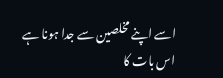اسے اپنے مخلصین سے جدا ہونا ہے اس بات کا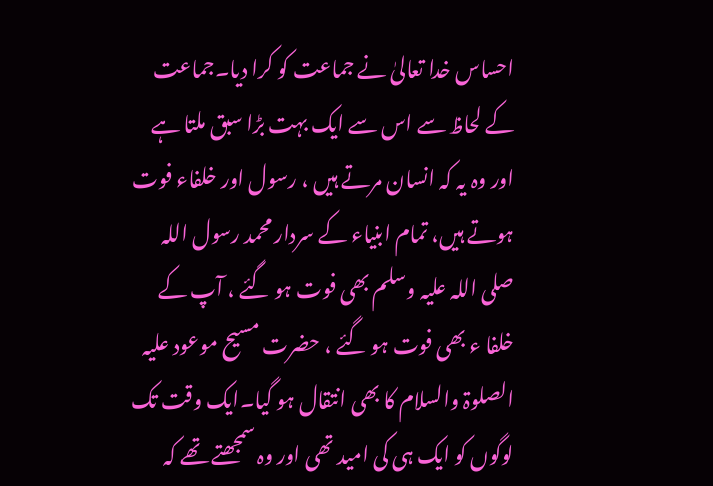احساس خدا تعالیٰ نے جماعت کو کرا دیا۔جماعت کے لحاظ سے اس سے ایک بہت بڑا سبق ملتا ہے اور وہ یہ کہ انسان مرتے ہیں ، رسول اور خلفاء فوت ہوتے ہیں، تمام ابنیاء کے سردار محمد رسول اللہ صلی اللہ علیہ وسلم بھی فوت ہو گئے ، آپ کے خلفا ء بھی فوت ہو گئے ، حضرت مسیح موعود علیہ الصلوۃ والسلام کا بھی انتقال ہو گیا۔ایک وقت تک لوگوں کو ایک ہی کی امید تھی اور وہ سمجھتے تھے کہ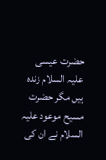حضرت عیسی علیہ السلام زندہ ہیں مگر حضرت مسیح موعود علیہ السلام نے ان کی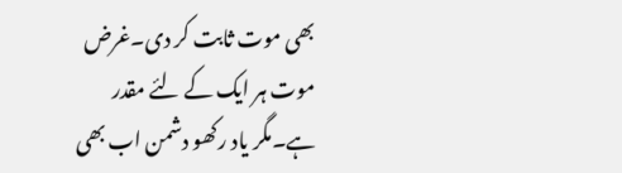بھی موت ثابت کر دی۔غرض موت ہر ایک کے لئے مقدر ہے۔مگر یاد رکھو دشمن اب بھی